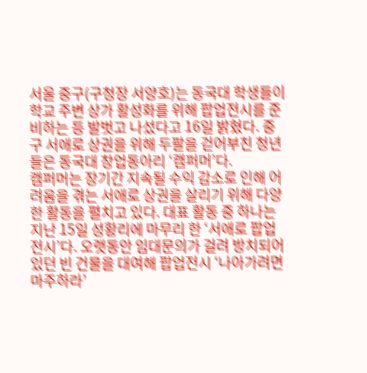서울 중구(구청장 서양호)는 동국대 학생들이 학교 주변 상가 활성화를 위해 팝업전시를 준비하는 등 발벗고 나섰다고 16일 밝혔다. 중구 서애로 상권을 위해 두팔을 걷어부친 청년들은 동국대 창업동아리 ‘캠퍼머’다.
캠퍼머는 장기간 지속될 수익 감소로 인해 어려움을 겪는 서애로 상권을 살리기 위해 다양한 활동을 펼치고 있다. 대표 활동 중 하나는 지난 15일 성황리에 마무리 한 ‘서애로 팝업전시’다. 오랫동안 임대문의가 걸려 방치되어있던 빈 건물을 대여해 팝업전시 ‘나아가려면 마주하라’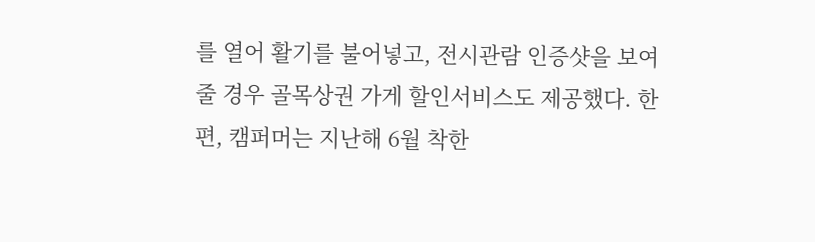를 열어 활기를 불어넣고, 전시관람 인증샷을 보여줄 경우 골목상권 가게 할인서비스도 제공했다. 한편, 캠퍼머는 지난해 6월 착한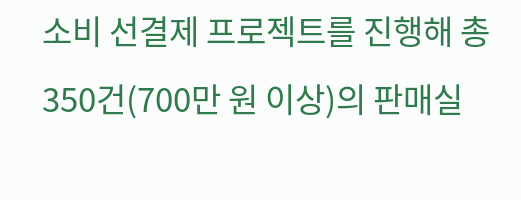소비 선결제 프로젝트를 진행해 총 350건(700만 원 이상)의 판매실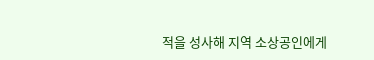적을 성사해 지역 소상공인에게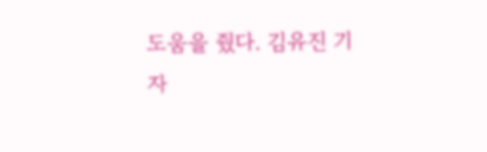도움을 줬다. 김유진 기자